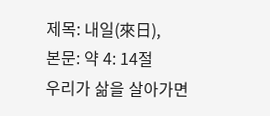제목: 내일(來日),
본문: 약 4: 14절
우리가 삶을 살아가면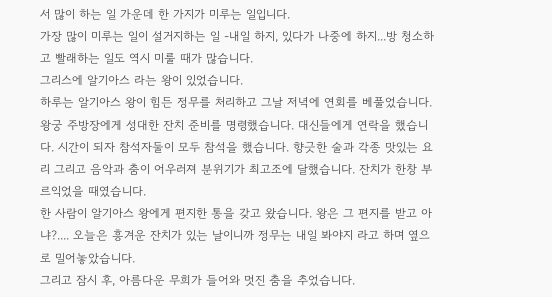서 많이 하는 일 가운데 한 가지가 미루는 일입니다.
가장 많이 미루는 일이 설거지하는 일 -내일 하지, 있다가 나중에 하지...방 청소하고 빨래하는 일도 역시 미룰 때가 많습니다.
그리스에 알기아스 라는 왕이 있었습니다.
하루는 알기아스 왕이 힘든 정무를 처리하고 그날 저녁에 연회를 베풀었습니다. 왕궁 주방장에게 성대한 잔치 준비를 명령했습니다. 대신들에게 연락을 했습니다. 시간이 되자 참석자둘이 모두 참석을 했습니다. 향긋한 술과 각종 맛있는 요리 그리고 음악과 춤이 어우러져 분위기가 최고조에 달했습니다. 잔치가 한창 부르익었을 때였습니다.
한 사람이 알기아스 왕에게 편지한 통을 갖고 왔습니다. 왕은 그 편지를 받고 아냐?.... 오늘은 흥겨운 잔치가 있는 날이니까 정무는 내일 봐야지 라고 하며 옆으로 밀어놓았습니다.
그리고 잠시 후, 아름다운 무희가 들어와 멋진 춤을 추었습니다.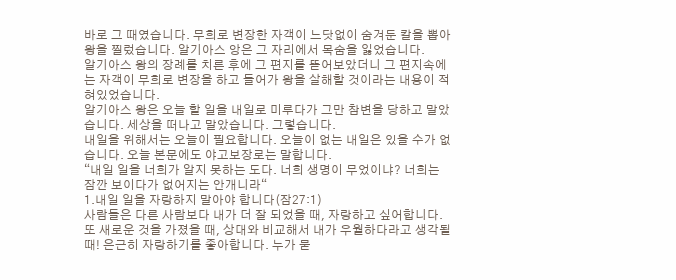바로 그 때였습니다. 무희로 변장한 자객이 느닷없이 숨겨둔 칼을 뽑아 왕을 찔렀습니다. 알기아스 앙은 그 자리에서 목숨을 잃었습니다.
알기아스 왕의 장례를 치른 후에 그 편지를 뜯어보았더니 그 편지속에는 자객이 무희로 변장을 하고 들어가 왕을 살해할 것이라는 내용이 적혀있었습니다.
알기아스 왕은 오늘 할 일을 내일로 미루다가 그만 참변을 당하고 말았습니다. 세상을 떠나고 말았습니다. 그렇습니다.
내일을 위해서는 오늘이 필요합니다. 오늘이 없는 내일은 있을 수가 없습니다. 오늘 본문에도 야고보장로는 말합니다.
“내일 일을 너희가 알지 못하는 도다. 너희 생명이 무었이냐? 너희는 잠깐 보이다가 없어지는 안개니라“
1.내일 일을 자랑하지 말아야 합니다(잠27:1)
사람들은 다른 사람보다 내가 더 잘 되었을 때, 자랑하고 싶어합니다. 또 새로운 것을 가졌을 때, 상대와 비교해서 내가 우월하다라고 생각될 때! 은근히 자랑하기를 좋아합니다. 누가 묻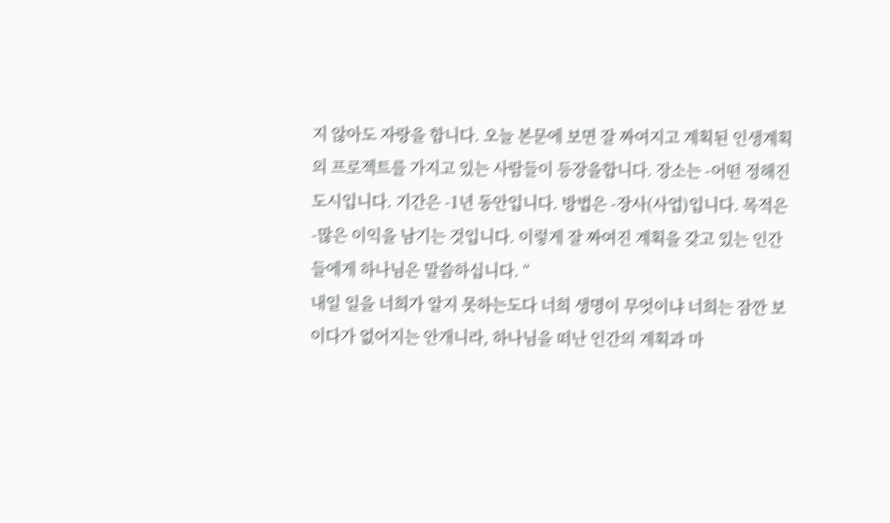지 않아도 자랑을 합니다. 오늘 본문에 보면 잘 짜여지고 계획된 인생계획의 프로젝트를 가지고 있는 사람들이 등장을합니다. 장소는 -어떤 정해진 도시입니다. 기간은 -1년 동안입니다. 방법은 -장사(사업)입니다. 목적은 -많은 이익을 남기는 것입니다. 이렇게 잘 짜여진 계획을 갖고 있는 인간들에게 하나님은 말씀하십니다. “
내일 일을 너희가 알지 못하는도다 너희 생명이 무엇이냐 너희는 잠깐 보이다가 없어지는 안개니라, 하나님을 떠난 인간의 계획과 마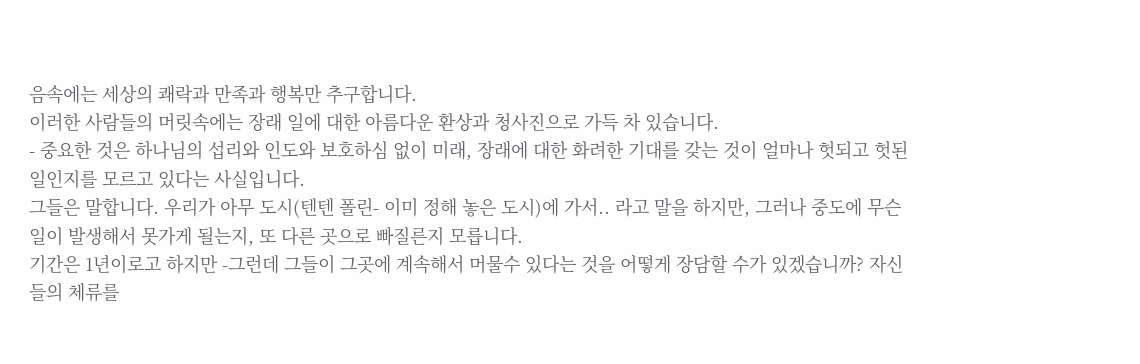음속에는 세상의 쾌락과 만족과 행복만 추구합니다.
이러한 사람들의 머릿속에는 장래 일에 대한 아름다운 환상과 청사진으로 가득 차 있습니다.
- 중요한 것은 하나님의 섭리와 인도와 보호하심 없이 미래, 장래에 대한 화려한 기대를 갖는 것이 얼마나 헛되고 헛된 일인지를 모르고 있다는 사실입니다.
그들은 말합니다. 우리가 아무 도시(텐텐 폴린- 이미 정해 놓은 도시)에 가서.. 라고 말을 하지만, 그러나 중도에 무슨 일이 발생해서 못가게 될는지, 또 다른 곳으로 빠질른지 모릅니다.
기간은 1년이로고 하지만 -그런데 그들이 그곳에 계속해서 머물수 있다는 것을 어떻게 장담할 수가 있겠습니까? 자신들의 체류를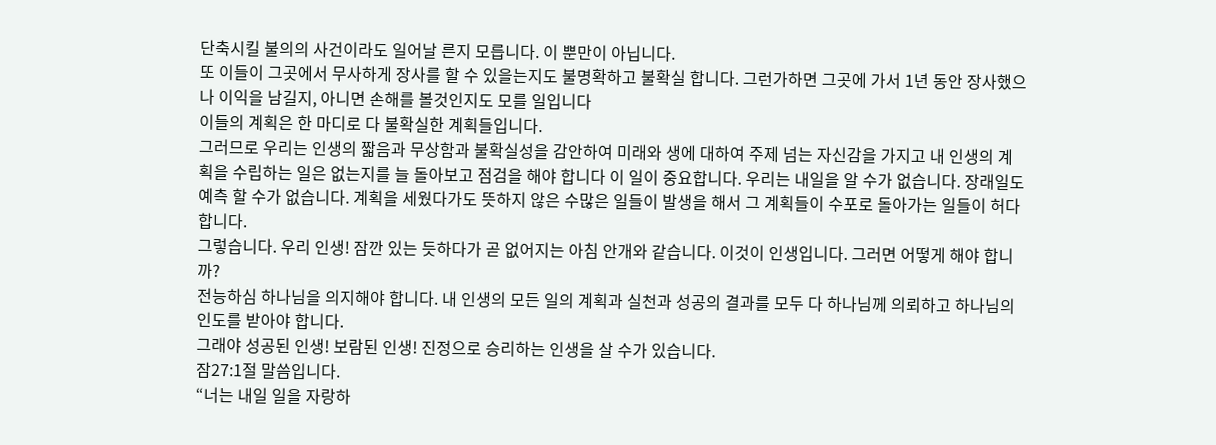단축시킬 불의의 사건이라도 일어날 른지 모릅니다. 이 뿐만이 아닙니다.
또 이들이 그곳에서 무사하게 장사를 할 수 있을는지도 불명확하고 불확실 합니다. 그런가하면 그곳에 가서 1년 동안 장사했으나 이익을 남길지, 아니면 손해를 볼것인지도 모를 일입니다
이들의 계획은 한 마디로 다 불확실한 계획들입니다.
그러므로 우리는 인생의 짧음과 무상함과 불확실성을 감안하여 미래와 생에 대하여 주제 넘는 자신감을 가지고 내 인생의 계획을 수립하는 일은 없는지를 늘 돌아보고 점검을 해야 합니다 이 일이 중요합니다. 우리는 내일을 알 수가 없습니다. 장래일도 예측 할 수가 없습니다. 계획을 세웠다가도 뜻하지 않은 수많은 일들이 발생을 해서 그 계획들이 수포로 돌아가는 일들이 허다합니다.
그렇습니다. 우리 인생! 잠깐 있는 듯하다가 곧 없어지는 아침 안개와 같습니다. 이것이 인생입니다. 그러면 어떻게 해야 합니까?
전능하심 하나님을 의지해야 합니다. 내 인생의 모든 일의 계획과 실천과 성공의 결과를 모두 다 하나님께 의뢰하고 하나님의 인도를 받아야 합니다.
그래야 성공된 인생! 보람된 인생! 진정으로 승리하는 인생을 살 수가 있습니다.
잠27:1절 말씀입니다.
“너는 내일 일을 자랑하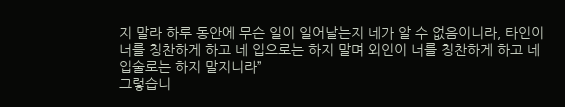지 말라 하루 동안에 무슨 일이 일어날는지 네가 알 수 없음이니라, 타인이 너를 칭찬하게 하고 네 입으로는 하지 말며 외인이 너를 칭찬하게 하고 네 입술로는 하지 말지니라”
그렇습니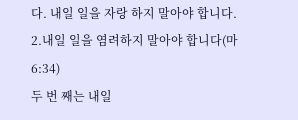다. 내일 일을 자랑 하지 말아야 합니다.
2.내일 일을 염려하지 말아야 합니다(마6:34)
두 번 째는 내일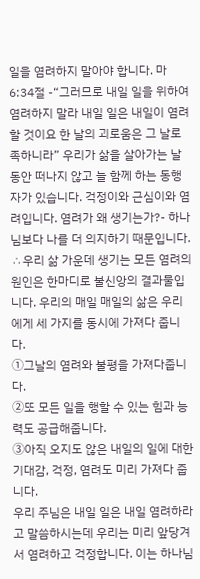일을 염려하지 말아야 합니다. 마6:34절 -“그러므로 내일 일을 위하여 염려하지 말라 내일 일은 내일이 염려할 것이요 한 날의 괴로움은 그 날로 족하니라” 우리가 삶을 살아가는 날 동안 떠나지 않고 늘 함께 하는 동행자가 있습니다. 걱정이와 근심이와 염려입니다. 염려가 왜 생기는가?- 하나님보다 나를 더 의지하기 때문입니다.
∴우리 삶 가운데 생기는 모든 염려의 원인은 한마디로 불신앙의 결과물입니다. 우리의 매일 매일의 삶은 우리에게 세 가지를 동시에 가져다 줍니다.
➀그날의 염려와 불평을 가져다줍니다.
➁또 모든 일을 행할 수 있는 힘과 능력도 공급해줍니다.
➂아직 오지도 않은 내일의 일에 대한 기대감, 걱정, 염려도 미리 가져다 줍니다.
우리 주님은 내일 일은 내일 염려하라고 말씀하시는데 우리는 미리 앞당겨서 염려하고 걱정합니다. 이는 하나님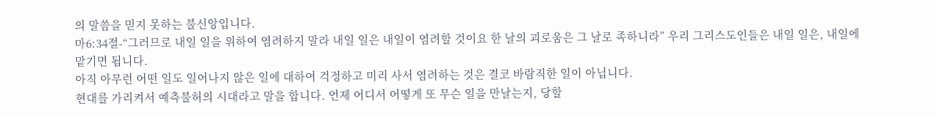의 말씀을 믿지 못하는 불신앙입니다.
마6:34절-“그러므로 내일 일을 위하여 염려하지 말라 내일 일은 내일이 염려할 것이요 한 날의 괴로움은 그 날로 족하니라” 우리 그리스도인들은 내일 일은, 내일에 맡기면 됩니다.
아직 아무런 어떤 일도 일어나지 않은 일에 대하여 걱정하고 미리 사서 염려하는 것은 결코 바람직한 일이 아닙니다.
현대를 가리켜서 예측불허의 시대라고 말을 합니다. 언제 어디서 어떻게 또 무슨 일을 만날는지, 당할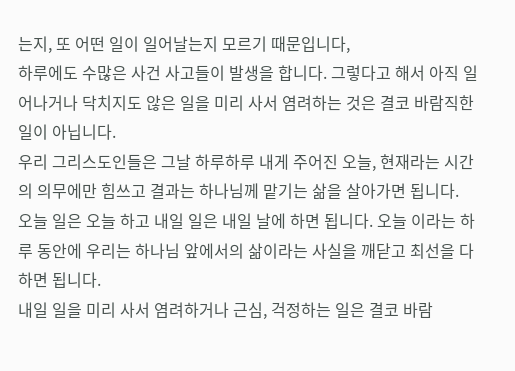는지, 또 어떤 일이 일어날는지 모르기 때문입니다,
하루에도 수많은 사건 사고들이 발생을 합니다. 그렇다고 해서 아직 일어나거나 닥치지도 않은 일을 미리 사서 염려하는 것은 결코 바람직한 일이 아닙니다.
우리 그리스도인들은 그날 하루하루 내게 주어진 오늘, 현재라는 시간의 의무에만 힘쓰고 결과는 하나님께 맡기는 삶을 살아가면 됩니다.
오늘 일은 오늘 하고 내일 일은 내일 날에 하면 됩니다. 오늘 이라는 하루 동안에 우리는 하나님 앞에서의 삶이라는 사실을 깨닫고 최선을 다하면 됩니다.
내일 일을 미리 사서 염려하거나 근심, 걱정하는 일은 결코 바람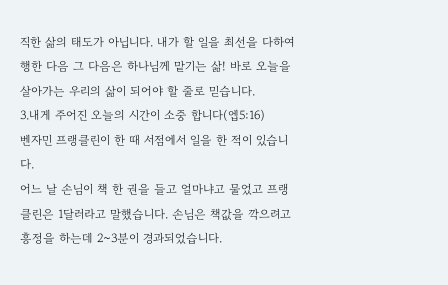직한 삶의 태도가 아닙니다. 내가 할 일을 최선을 다하여 행한 다음 그 다음은 하나님께 맡기는 삶! 바로 오늘을 살아가는 우리의 삶이 되어야 할 줄로 믿습니다.
3.내게 주어진 오늘의 시간이 소중 합니다(엡5:16)
벤자민 프랭클린이 한 때 서점에서 일을 한 적이 있습니다.
어느 날 손님이 책 한 권을 들고 얼마냐고 물었고 프랭클린은 1달러라고 말했습니다. 손님은 책값을 깍으려고 흥정을 하는데 2~3분이 경과되었습니다.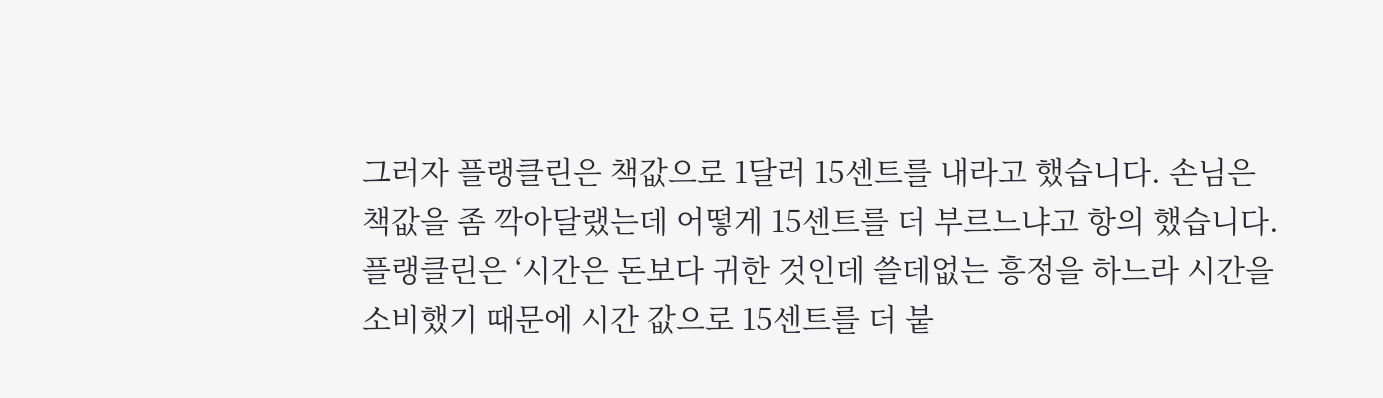그러자 플랭클린은 책값으로 1달러 15센트를 내라고 했습니다. 손님은 책값을 좀 깍아달랬는데 어떻게 15센트를 더 부르느냐고 항의 했습니다.
플랭클린은 ‘시간은 돈보다 귀한 것인데 쓸데없는 흥정을 하느라 시간을 소비했기 때문에 시간 값으로 15센트를 더 붙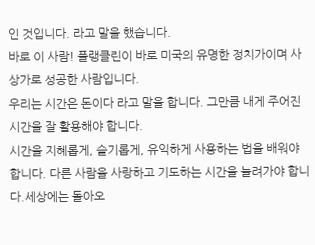인 것입니다. 라고 말을 했습니다.
바로 이 사람! 플랭클린이 바로 미국의 유명한 정치가이며 사상가로 성공한 사람입니다.
우리는 시간은 돈이다 라고 말을 합니다. 그만큼 내게 주어진 시간을 잘 활용해야 합니다.
시간을 지혜롭게, 슬기롭게, 유익하게 사용하는 법을 배워야 합니다. 다른 사람을 사랑하고 기도하는 시간을 늘려가야 합니다.세상에는 돌아오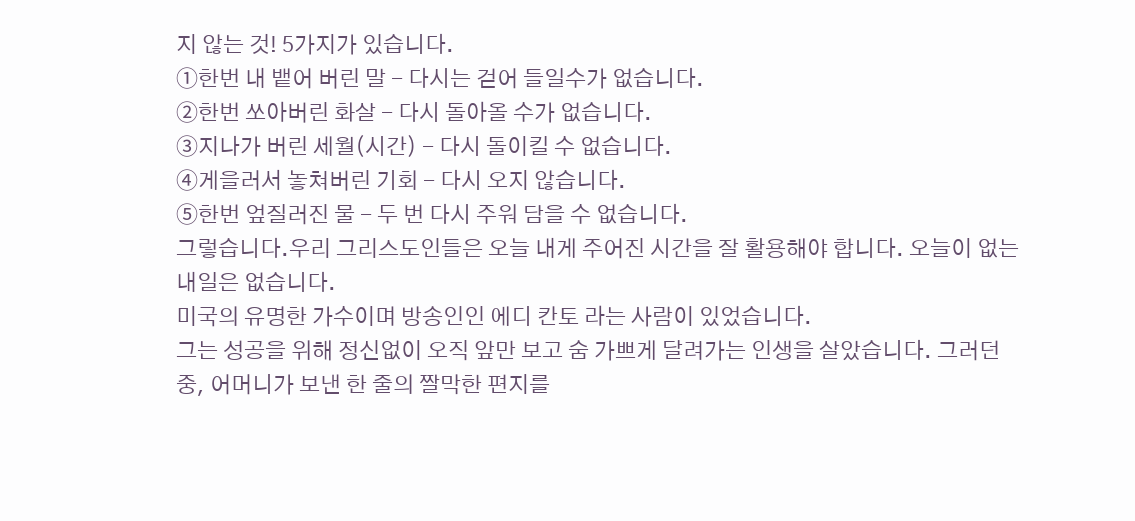지 않는 것! 5가지가 있습니다.
➀한번 내 뱉어 버린 말 - 다시는 걷어 들일수가 없습니다.
➁한번 쏘아버린 화살 - 다시 돌아올 수가 없습니다.
➂지나가 버린 세월(시간) - 다시 돌이킬 수 없습니다.
➃게을러서 놓쳐버린 기회 - 다시 오지 않습니다.
➄한번 엎질러진 물 - 두 번 다시 주워 담을 수 없습니다.
그렇습니다.우리 그리스도인들은 오늘 내게 주어진 시간을 잘 활용해야 합니다. 오늘이 없는 내일은 없습니다.
미국의 유명한 가수이며 방송인인 에디 칸토 라는 사람이 있었습니다.
그는 성공을 위해 정신없이 오직 앞만 보고 숨 가쁘게 달려가는 인생을 살았습니다. 그러던 중, 어머니가 보낸 한 줄의 짤막한 편지를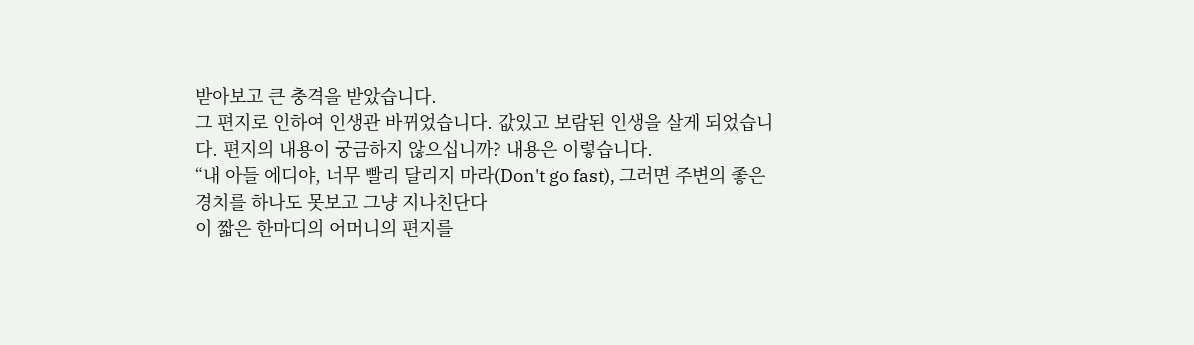받아보고 큰 충격을 받았습니다.
그 편지로 인하여 인생관 바뀌었습니다. 값있고 보람된 인생을 살게 되었습니다. 편지의 내용이 궁금하지 않으십니까? 내용은 이렇습니다.
“내 아들 에디야, 너무 빨리 달리지 마라(Don't go fast), 그러면 주변의 좋은 경치를 하나도 못보고 그냥 지나친단다
이 짧은 한마디의 어머니의 편지를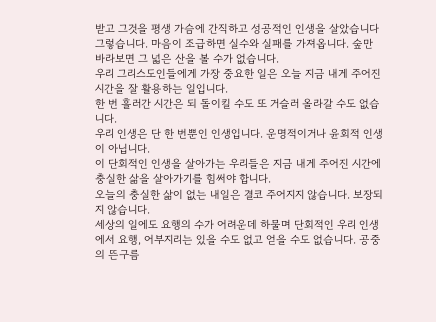받고 그것을 평생 가슴에 간직하고 성공적인 인생을 살았습니다
그렇습니다. 마음이 조급하면 실수와 실패를 가져옵니다. 숲만 바라보면 그 넓은 산을 볼 수가 없습니다.
우리 그리스도인들에게 가장 중요한 일은 오늘 지금 내게 주어진 시간을 잘 활용하는 일입니다.
한 번 흘러간 시간은 되 돌이킬 수도 또 거슬러 올라갈 수도 없습니다.
우리 인생은 단 한 번뿐인 인생입니다. 운명적이거나 윤회적 인생이 아닙니다.
이 단회적인 인생을 살아가는 우리들은 지금 내게 주어진 시간에 충실한 삶을 살아가기를 힘써야 합니다.
오늘의 충실한 삶이 없는 내일은 결코 주어지지 않습니다. 보장되지 않습니다.
세상의 일에도 요행의 수가 어려운데 하물며 단회적인 우리 인생에서 요행, 어부지리는 있을 수도 없고 얻을 수도 없습니다. 공중의 뜬구름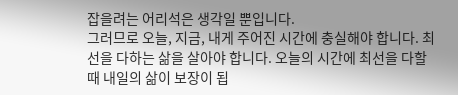잡을려는 어리석은 생각일 뿐입니다.
그러므로 오늘, 지금, 내게 주어진 시간에 충실해야 합니다. 최선을 다하는 삶을 살아야 합니다. 오늘의 시간에 최선을 다할 때 내일의 삶이 보장이 됩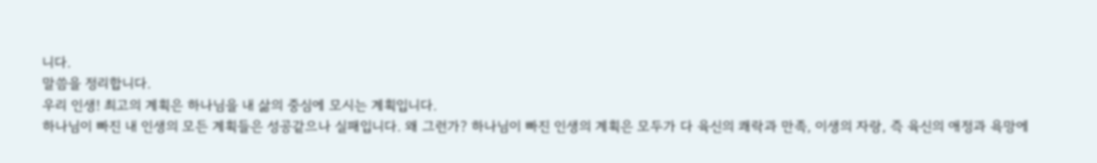니다.
말씀을 정리합니다.
우리 인생! 최고의 계획은 하나님을 내 삶의 중심에 모시는 계획입니다.
하나님이 빠진 내 인생의 모든 계획들은 성공같으나 실패입니다. 왜 그런가? 하나님이 빠진 인생의 계획은 모두가 다 육신의 쾌락과 만족, 이생의 자랑, 즉 육신의 애정과 욕망에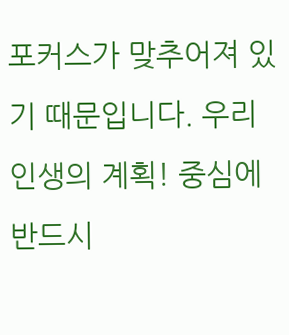포커스가 맞추어져 있기 때문입니다. 우리 인생의 계획! 중심에 반드시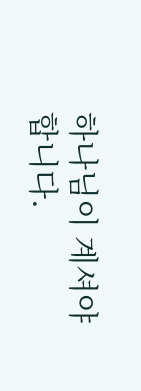하나님이 계셔야 합니다.